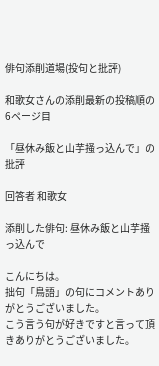俳句添削道場(投句と批評)

和歌女さんの添削最新の投稿順の6ページ目

「昼休み飯と山芋掻っ込んで」の批評

回答者 和歌女

添削した俳句: 昼休み飯と山芋掻っ込んで

こんにちは。
拙句「鳥語」の句にコメントありがとうございました。
こう言う句が好きですと言って頂きありがとうございました。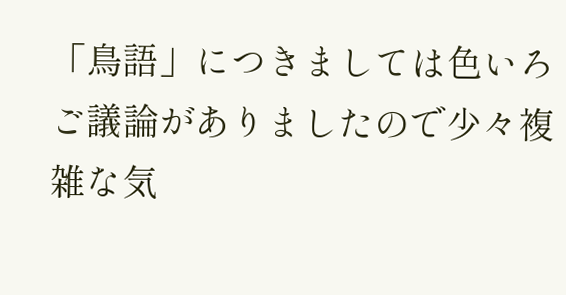「鳥語」につきましては色いろご議論がありましたので少々複雑な気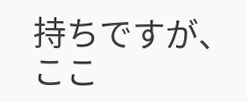持ちですが、
ここ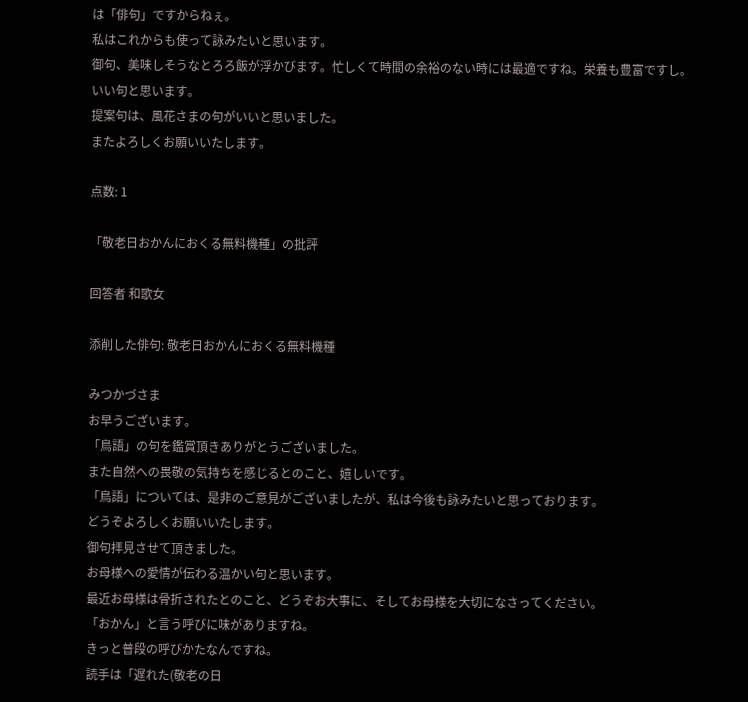は「俳句」ですからねぇ。
私はこれからも使って詠みたいと思います。
御句、美味しそうなとろろ飯が浮かびます。忙しくて時間の余裕のない時には最適ですね。栄養も豊富ですし。
いい句と思います。
提案句は、風花さまの句がいいと思いました。
またよろしくお願いいたします。

点数: 1

「敬老日おかんにおくる無料機種」の批評

回答者 和歌女

添削した俳句: 敬老日おかんにおくる無料機種

みつかづさま
お早うございます。
「鳥語」の句を鑑賞頂きありがとうございました。
また自然への畏敬の気持ちを感じるとのこと、嬉しいです。
「鳥語」については、是非のご意見がございましたが、私は今後も詠みたいと思っております。
どうぞよろしくお願いいたします。
御句拝見させて頂きました。
お母様への愛情が伝わる温かい句と思います。
最近お母様は骨折されたとのこと、どうぞお大事に、そしてお母様を大切になさってください。
「おかん」と言う呼びに味がありますね。
きっと普段の呼びかたなんですね。
読手は「遅れた(敬老の日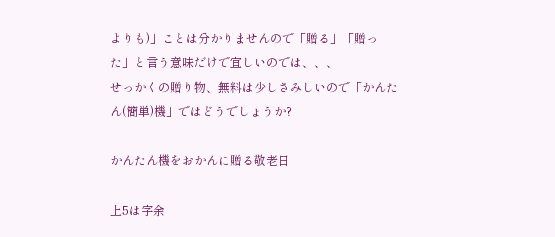よりも)」ことは分かりませんので「贈る」「贈った」と言う意味だけで宜しいのでは、、、
せっかくの贈り物、無料は少しさみしいので「かんたん(簡単)機」ではどうでしょうか?

かんたん機をおかんに贈る敬老日

上5は字余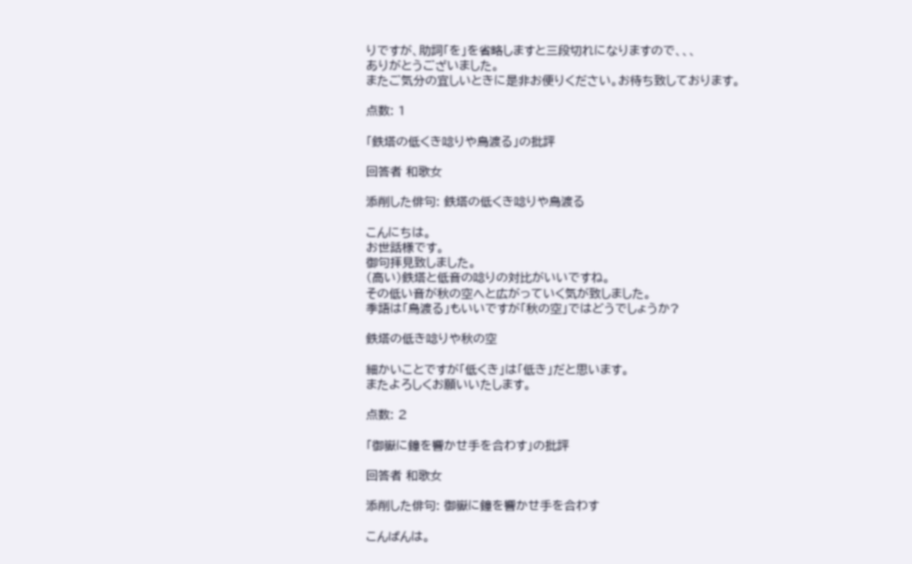りですが、助詞「を」を省略しますと三段切れになりますので、、、
ありがとうございました。
またご気分の宜しいときに是非お便りください。お待ち致しております。

点数: 1

「鉄塔の低くき唸りや鳥渡る」の批評

回答者 和歌女

添削した俳句: 鉄塔の低くき唸りや鳥渡る

こんにちは。
お世話様です。
御句拝見致しました。
(高い)鉄塔と低音の唸りの対比がいいですね。
その低い音が秋の空へと広がっていく気が致しました。
季語は「鳥渡る」もいいですが「秋の空」ではどうでしょうか?

鉄塔の低き唸りや秋の空

細かいことですが「低くき」は「低き」だと思います。
またよろしくお願いいたします。

点数: 2

「御嶽に鐘を響かせ手を合わす」の批評

回答者 和歌女

添削した俳句: 御嶽に鐘を響かせ手を合わす

こんばんは。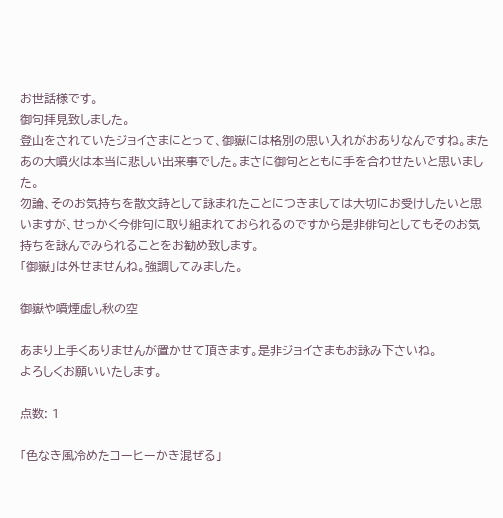お世話様です。
御句拝見致しました。
登山をされていたジョイさまにとって、御嶽には格別の思い入れがおありなんですね。またあの大噴火は本当に悲しい出来事でした。まさに御句とともに手を合わせたいと思いました。
勿論、そのお気持ちを散文詩として詠まれたことにつきましては大切にお受けしたいと思いますが、せっかく今俳句に取り組まれておられるのですから是非俳句としてもそのお気持ちを詠んでみられることをお勧め致します。
「御嶽」は外せませんね。強調してみました。

御嶽や噴煙虚し秋の空

あまり上手くありませんが置かせて頂きます。是非ジョイさまもお詠み下さいね。
よろしくお願いいたします。

点数: 1

「色なき風冷めたコーヒーかき混ぜる」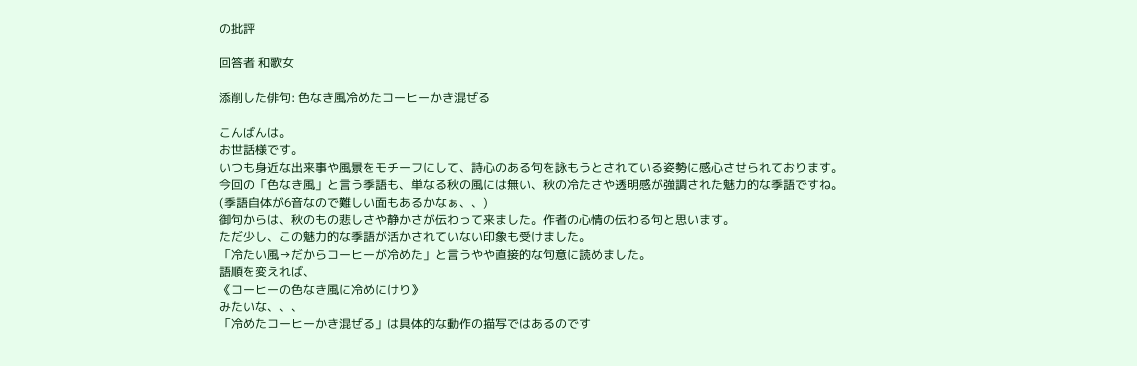の批評

回答者 和歌女

添削した俳句: 色なき風冷めたコーヒーかき混ぜる

こんばんは。
お世話様です。
いつも身近な出来事や風景をモチーフにして、詩心のある句を詠もうとされている姿勢に感心させられております。
今回の「色なき風」と言う季語も、単なる秋の風には無い、秋の冷たさや透明感が強調された魅力的な季語ですね。
(季語自体が6音なので難しい面もあるかなぁ、、)
御句からは、秋のもの悲しさや静かさが伝わって来ました。作者の心情の伝わる句と思います。
ただ少し、この魅力的な季語が活かされていない印象も受けました。
「冷たい風→だからコーヒーが冷めた」と言うやや直接的な句意に読めました。
語順を変えれば、
《コーヒーの色なき風に冷めにけり》
みたいな、、、
「冷めたコーヒーかき混ぜる」は具体的な動作の描写ではあるのです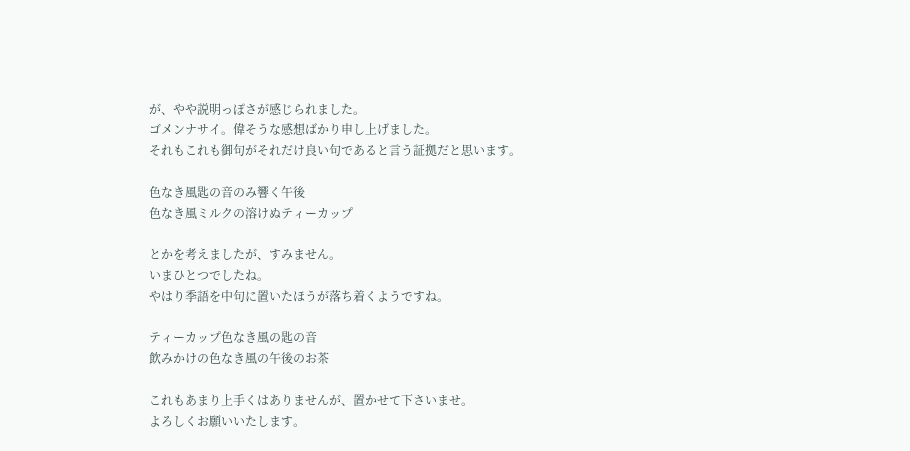が、やや説明っぽさが感じられました。
ゴメンナサイ。偉そうな感想ばかり申し上げました。
それもこれも御句がそれだけ良い句であると言う証拠だと思います。

色なき風匙の音のみ響く午後
色なき風ミルクの溶けぬティーカップ

とかを考えましたが、すみません。
いまひとつでしたね。
やはり季語を中句に置いたほうが落ち着くようですね。

ティーカップ色なき風の匙の音
飲みかけの色なき風の午後のお茶

これもあまり上手くはありませんが、置かせて下さいませ。
よろしくお願いいたします。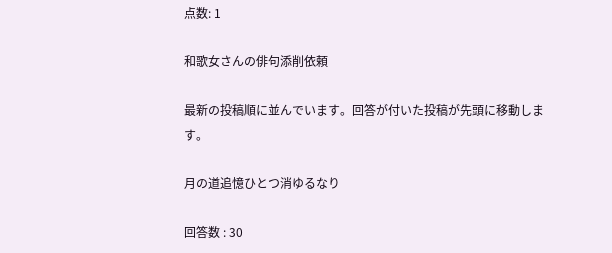点数: 1

和歌女さんの俳句添削依頼

最新の投稿順に並んでいます。回答が付いた投稿が先頭に移動します。

月の道追憶ひとつ消ゆるなり

回答数 : 30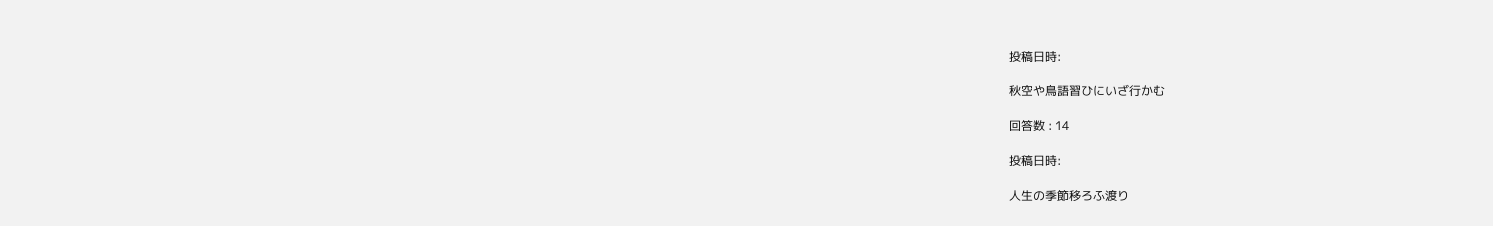投稿日時:

秋空や鳥語習ひにいざ行かむ

回答数 : 14

投稿日時:

人生の季節移ろふ渡り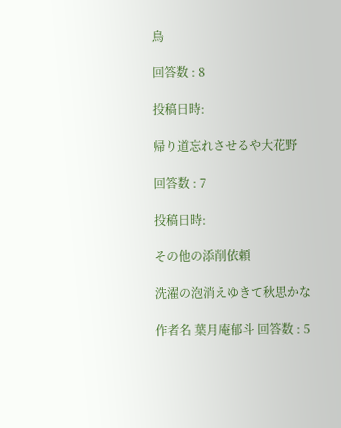鳥

回答数 : 8

投稿日時:

帰り道忘れさせるや大花野

回答数 : 7

投稿日時:

その他の添削依頼

洗濯の泡消えゆきて秋思かな

作者名 葉月庵郁斗 回答数 : 5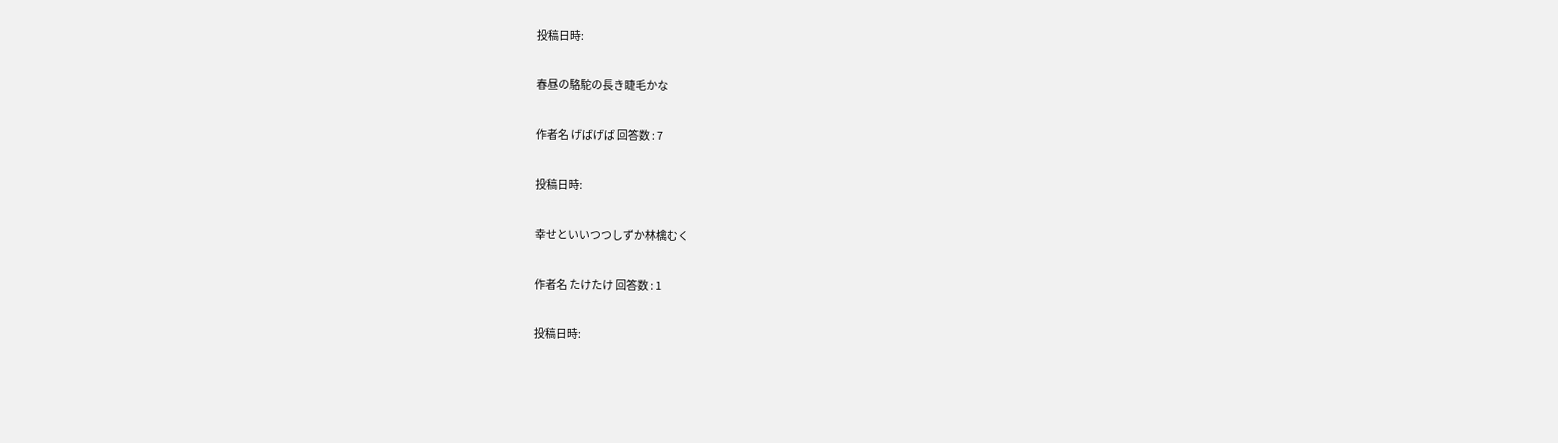投稿日時:

春昼の駱駝の長き睫毛かな

作者名 げばげば 回答数 : 7

投稿日時:

幸せといいつつしずか林檎むく

作者名 たけたけ 回答数 : 1

投稿日時: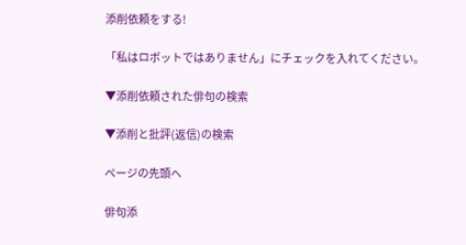添削依頼をする!

「私はロボットではありません」にチェックを入れてください。

▼添削依頼された俳句の検索

▼添削と批評(返信)の検索

ページの先頭へ

俳句添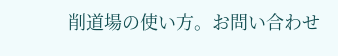削道場の使い方。お問い合わせ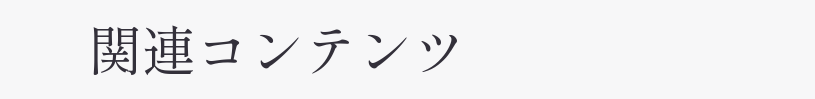関連コンテンツ